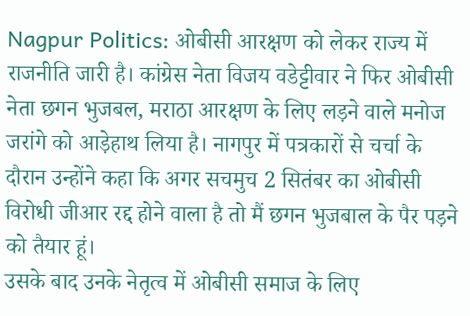Nagpur Politics: ओबीसी आरक्षण को लेकर राज्य में राजनीति जारी है। कांग्रेस नेता विजय वडेट्टीवार ने फिर ओबीसी नेता छगन भुजबल, मराठा आरक्षण के लिए लड़ने वाले मनोज जरांगे को आड़ेहाथ लिया है। नागपुर में पत्रकारों से चर्चा के दौरान उन्होंने कहा कि अगर सचमुच 2 सितंबर का ओबीसी विरोधी जीआर रद्द होने वाला है तो मैं छगन भुजबाल के पैर पड़ने को तैयार हूं।
उसके बाद उनके नेतृत्व में ओबीसी समाज के लिए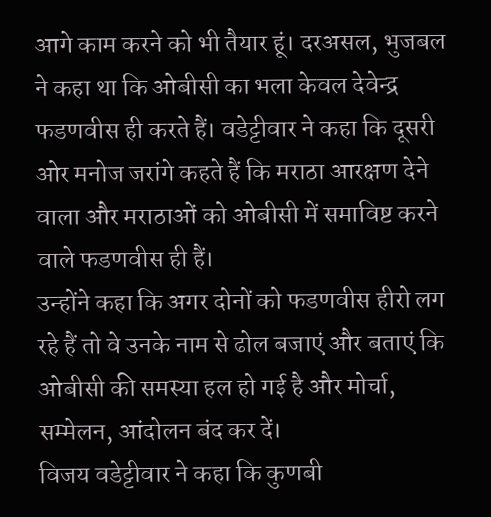आगे काम करने को भी तैयार हूं। दरअसल, भुजबल ने कहा था कि ओबीसी का भला केवल देवेन्द्र फडणवीस ही करते हैं। वडेट्टीवार ने कहा कि दूसरी ओर मनोज जरांगे कहते हैं कि मराठा आरक्षण देने वाला और मराठाओं को ओबीसी में समाविष्ट करने वाले फडणवीस ही हैं।
उन्होंने कहा कि अगर दोनों को फडणवीस हीरो लग रहे हैं तो वे उनके नाम से ढोल बजाएं और बताएं कि ओबीसी की समस्या हल हो गई है और मोर्चा, सम्मेलन, आंदोलन बंद कर दें।
विजय वडेट्टीवार ने कहा कि कुणबी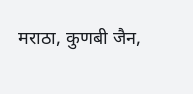मराठा, कुणबी जैन,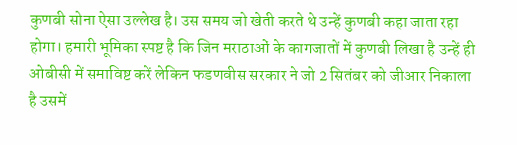कुणबी सोना ऐसा उल्लेख है। उस समय जो खेती करते थे उन्हें कुणबी कहा जाता रहा होगा। हमारी भूमिका स्पष्ट है कि जिन मराठाओं के कागजातों में कुणबी लिखा है उन्हें ही ओबीसी में समाविष्ट करें लेकिन फडणवीस सरकार ने जो 2 सितंबर को जीआर निकाला है उसमें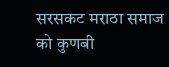सरसकट मराठा समाज को कुणबी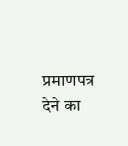प्रमाणपत्र देने का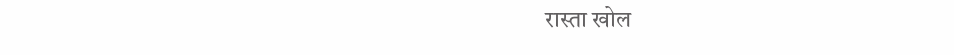रास्ता खोल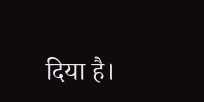दिया है।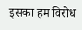इसका हम विरोध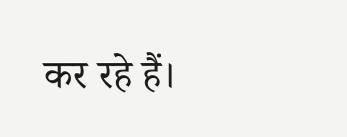कर रहे हैं।